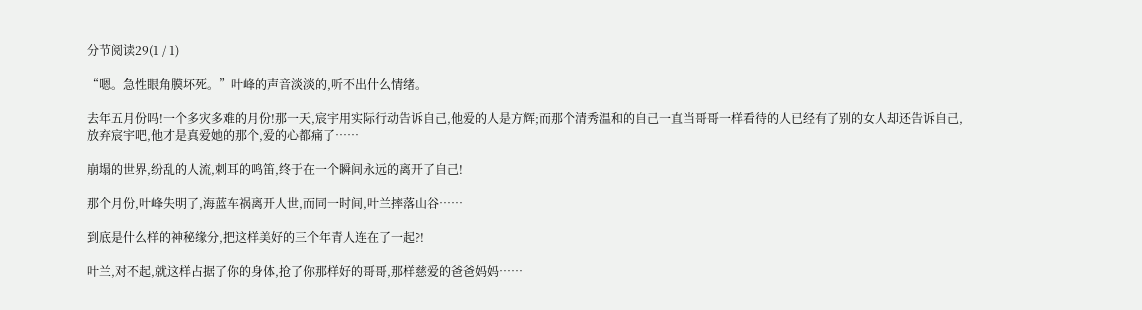分节阅读29(1 / 1)

“嗯。急性眼角膜坏死。”叶峰的声音淡淡的,听不出什么情绪。

去年五月份吗!一个多灾多难的月份!那一天,宸宇用实际行动告诉自己,他爱的人是方辉;而那个清秀温和的自己一直当哥哥一样看待的人已经有了别的女人却还告诉自己,放弃宸宇吧,他才是真爱她的那个,爱的心都痛了……

崩塌的世界,纷乱的人流,刺耳的鸣笛,终于在一个瞬间永远的离开了自己!

那个月份,叶峰失明了,海蓝车祸离开人世,而同一时间,叶兰摔落山谷……

到底是什么样的神秘缘分,把这样美好的三个年青人连在了一起?!

叶兰,对不起,就这样占据了你的身体,抢了你那样好的哥哥,那样慈爱的爸爸妈妈……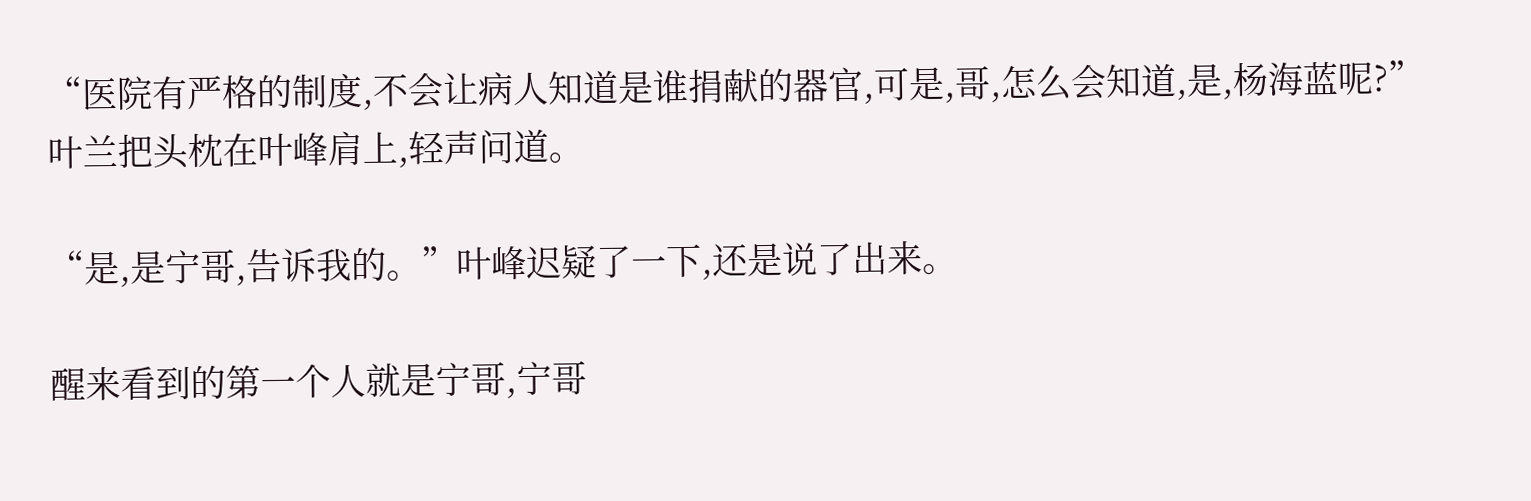“医院有严格的制度,不会让病人知道是谁捐献的器官,可是,哥,怎么会知道,是,杨海蓝呢?”叶兰把头枕在叶峰肩上,轻声问道。

“是,是宁哥,告诉我的。”叶峰迟疑了一下,还是说了出来。

醒来看到的第一个人就是宁哥,宁哥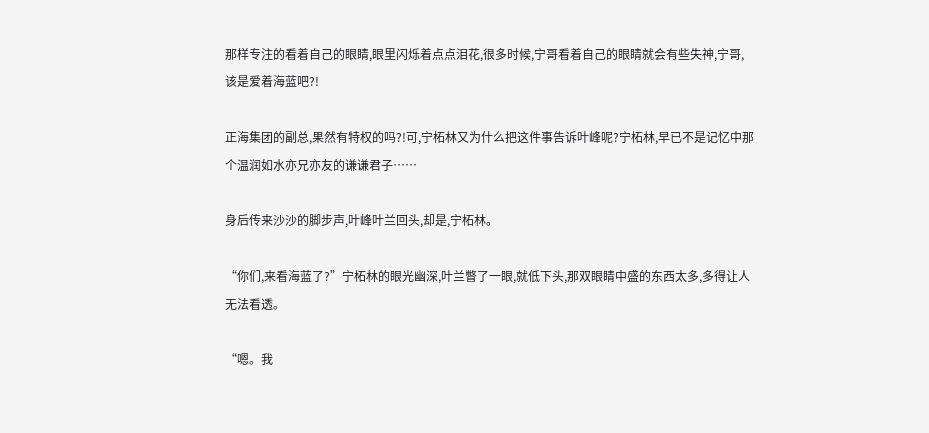那样专注的看着自己的眼睛,眼里闪烁着点点泪花,很多时候,宁哥看着自己的眼睛就会有些失神,宁哥,该是爱着海蓝吧?!

正海集团的副总,果然有特权的吗?!可,宁柘林又为什么把这件事告诉叶峰呢?宁柘林,早已不是记忆中那个温润如水亦兄亦友的谦谦君子……

身后传来沙沙的脚步声,叶峰叶兰回头,却是,宁柘林。

“你们,来看海蓝了?”宁柘林的眼光幽深,叶兰瞥了一眼,就低下头,那双眼睛中盛的东西太多,多得让人无法看透。

“嗯。我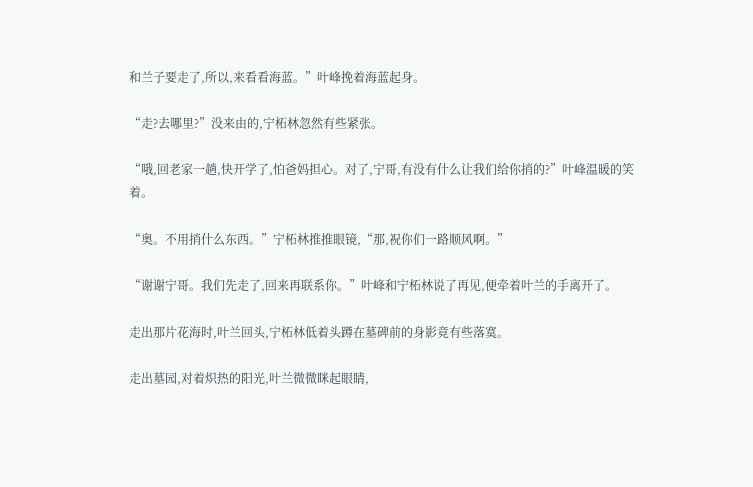和兰子要走了,所以,来看看海蓝。”叶峰挽着海蓝起身。

“走?去哪里?”没来由的,宁柘林忽然有些紧张。

“哦,回老家一趟,快开学了,怕爸妈担心。对了,宁哥,有没有什么让我们给你捎的?”叶峰温暖的笑着。

“奥。不用捎什么东西。”宁柘林推推眼镜,“那,祝你们一路顺风啊。”

“谢谢宁哥。我们先走了,回来再联系你。”叶峰和宁柘林说了再见,便牵着叶兰的手离开了。

走出那片花海时,叶兰回头,宁柘林低着头蹲在墓碑前的身影竟有些落寞。

走出墓园,对着炽热的阳光,叶兰微微眯起眼睛,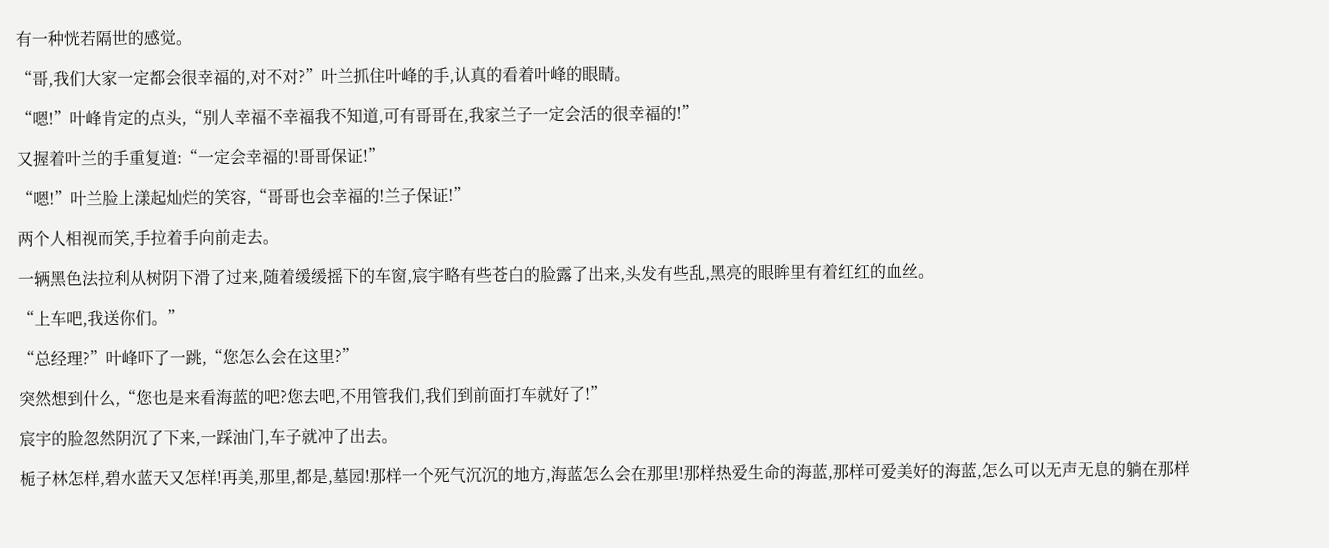有一种恍若隔世的感觉。

“哥,我们大家一定都会很幸福的,对不对?”叶兰抓住叶峰的手,认真的看着叶峰的眼睛。

“嗯!”叶峰肯定的点头,“别人幸福不幸福我不知道,可有哥哥在,我家兰子一定会活的很幸福的!”

又握着叶兰的手重复道:“一定会幸福的!哥哥保证!”

“嗯!”叶兰脸上漾起灿烂的笑容,“哥哥也会幸福的!兰子保证!”

两个人相视而笑,手拉着手向前走去。

一辆黑色法拉利从树阴下滑了过来,随着缓缓摇下的车窗,宸宇略有些苍白的脸露了出来,头发有些乱,黑亮的眼眸里有着红红的血丝。

“上车吧,我送你们。”

“总经理?”叶峰吓了一跳,“您怎么会在这里?”

突然想到什么,“您也是来看海蓝的吧?您去吧,不用管我们,我们到前面打车就好了!”

宸宇的脸忽然阴沉了下来,一踩油门,车子就冲了出去。

栀子林怎样,碧水蓝天又怎样!再美,那里,都是,墓园!那样一个死气沉沉的地方,海蓝怎么会在那里!那样热爱生命的海蓝,那样可爱美好的海蓝,怎么可以无声无息的躺在那样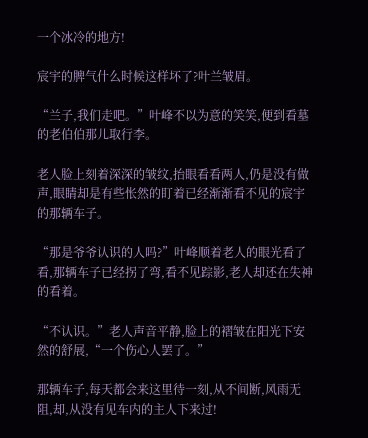一个冰冷的地方!

宸宇的脾气什么时候这样坏了?叶兰皱眉。

“兰子,我们走吧。”叶峰不以为意的笑笑,便到看墓的老伯伯那儿取行李。

老人脸上刻着深深的皱纹,抬眼看看两人,仍是没有做声,眼睛却是有些怅然的盯着已经渐渐看不见的宸宇的那辆车子。

“那是爷爷认识的人吗?”叶峰顺着老人的眼光看了看,那辆车子已经拐了弯,看不见踪影,老人却还在失神的看着。

“不认识。”老人声音平静,脸上的褶皱在阳光下安然的舒展,“一个伤心人罢了。”

那辆车子,每天都会来这里待一刻,从不间断,风雨无阻,却,从没有见车内的主人下来过!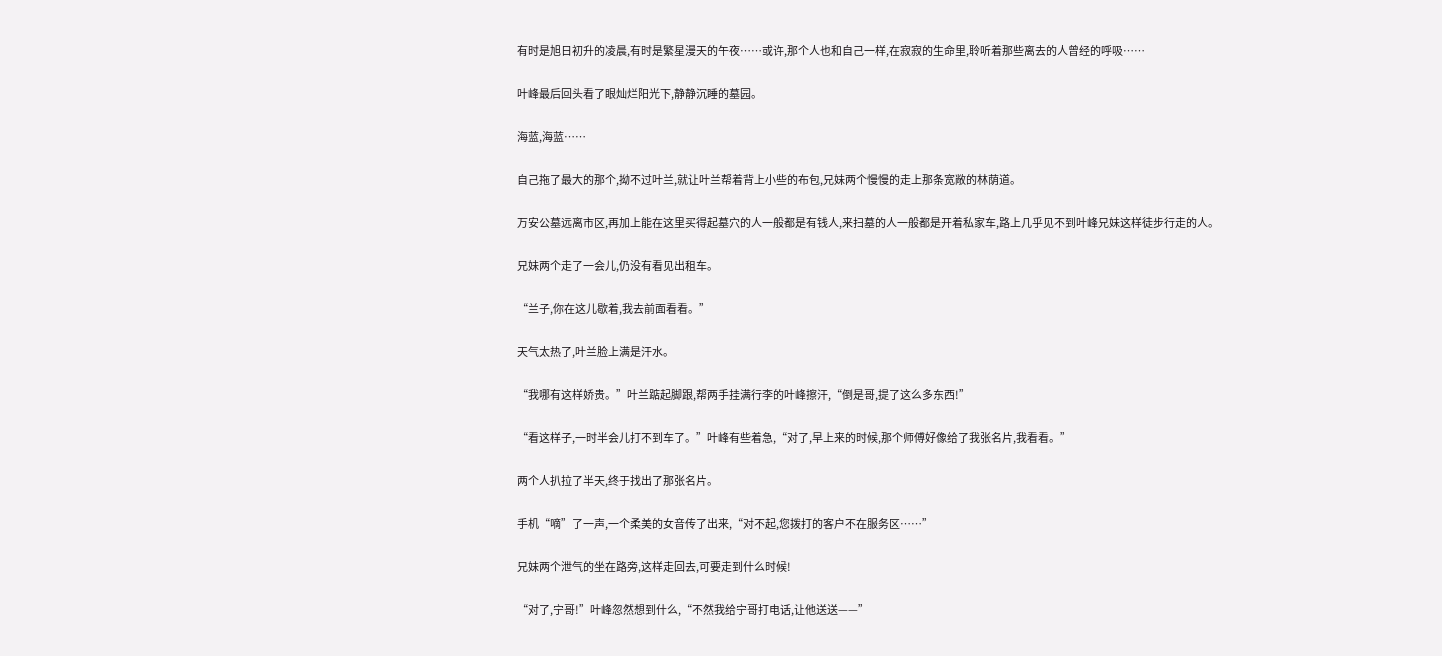有时是旭日初升的凌晨,有时是繁星漫天的午夜……或许,那个人也和自己一样,在寂寂的生命里,聆听着那些离去的人曾经的呼吸……

叶峰最后回头看了眼灿烂阳光下,静静沉睡的墓园。

海蓝,海蓝……

自己拖了最大的那个,拗不过叶兰,就让叶兰帮着背上小些的布包,兄妹两个慢慢的走上那条宽敞的林荫道。

万安公墓远离市区,再加上能在这里买得起墓穴的人一般都是有钱人,来扫墓的人一般都是开着私家车,路上几乎见不到叶峰兄妹这样徒步行走的人。

兄妹两个走了一会儿,仍没有看见出租车。

“兰子,你在这儿歇着,我去前面看看。”

天气太热了,叶兰脸上满是汗水。

“我哪有这样娇贵。”叶兰踮起脚跟,帮两手挂满行李的叶峰擦汗,“倒是哥,提了这么多东西!”

“看这样子,一时半会儿打不到车了。”叶峰有些着急,“对了,早上来的时候,那个师傅好像给了我张名片,我看看。”

两个人扒拉了半天,终于找出了那张名片。

手机“嘀”了一声,一个柔美的女音传了出来,“对不起,您拨打的客户不在服务区……”

兄妹两个泄气的坐在路旁,这样走回去,可要走到什么时候!

“对了,宁哥!”叶峰忽然想到什么,“不然我给宁哥打电话,让他送送——”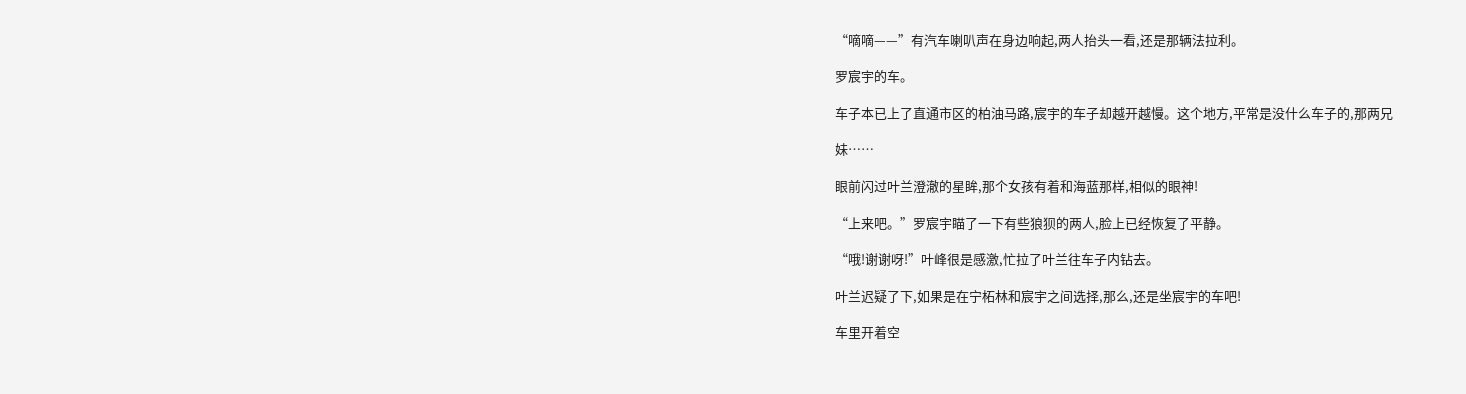“嘀嘀——”有汽车喇叭声在身边响起,两人抬头一看,还是那辆法拉利。

罗宸宇的车。

车子本已上了直通市区的柏油马路,宸宇的车子却越开越慢。这个地方,平常是没什么车子的,那两兄

妹……

眼前闪过叶兰澄澈的星眸,那个女孩有着和海蓝那样,相似的眼神!

“上来吧。”罗宸宇瞄了一下有些狼狈的两人,脸上已经恢复了平静。

“哦!谢谢呀!”叶峰很是感激,忙拉了叶兰往车子内钻去。

叶兰迟疑了下,如果是在宁柘林和宸宇之间选择,那么,还是坐宸宇的车吧!

车里开着空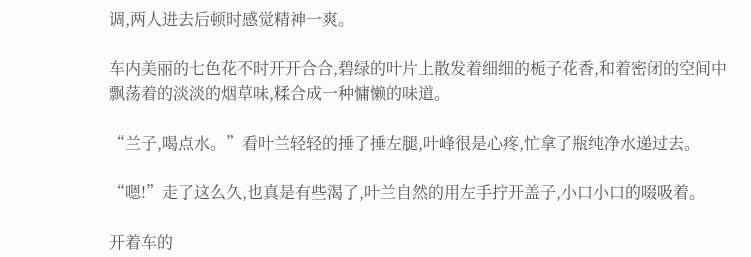调,两人进去后顿时感觉精神一爽。

车内美丽的七色花不时开开合合,碧绿的叶片上散发着细细的栀子花香,和着密闭的空间中飘荡着的淡淡的烟草味,糅合成一种慵懒的味道。

“兰子,喝点水。”看叶兰轻轻的捶了捶左腿,叶峰很是心疼,忙拿了瓶纯净水递过去。

“嗯!”走了这么久,也真是有些渴了,叶兰自然的用左手拧开盖子,小口小口的啜吸着。

开着车的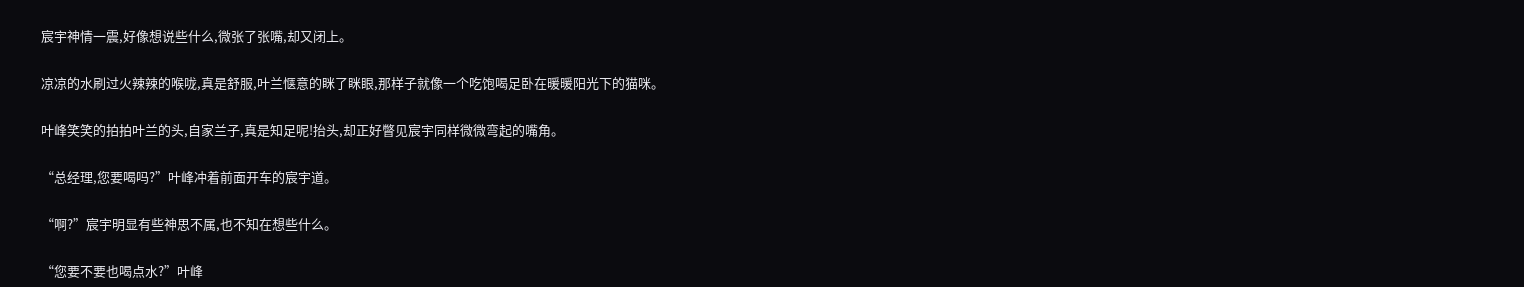宸宇神情一震,好像想说些什么,微张了张嘴,却又闭上。

凉凉的水刷过火辣辣的喉咙,真是舒服,叶兰惬意的眯了眯眼,那样子就像一个吃饱喝足卧在暖暖阳光下的猫咪。

叶峰笑笑的拍拍叶兰的头,自家兰子,真是知足呢!抬头,却正好瞥见宸宇同样微微弯起的嘴角。

“总经理,您要喝吗?”叶峰冲着前面开车的宸宇道。

“啊?”宸宇明显有些神思不属,也不知在想些什么。

“您要不要也喝点水?”叶峰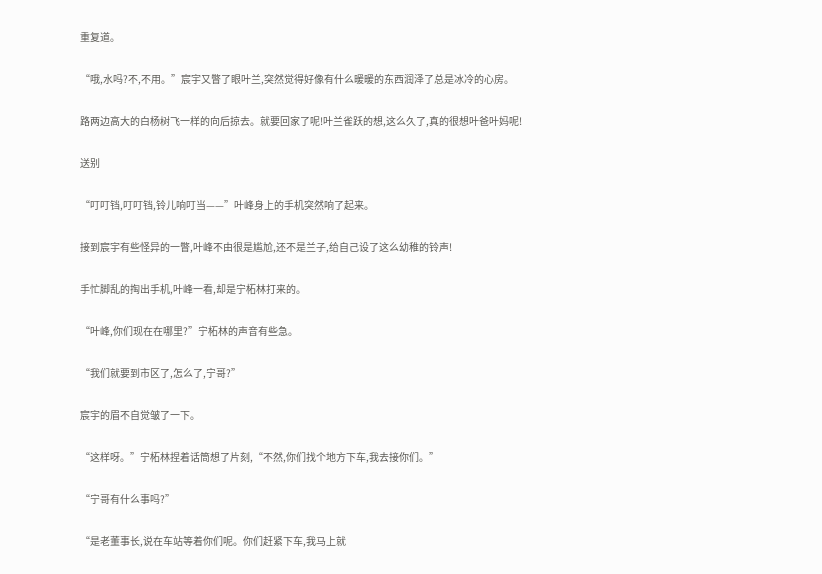重复道。

“哦,水吗?不,不用。”宸宇又瞥了眼叶兰,突然觉得好像有什么暖暖的东西润泽了总是冰冷的心房。

路两边高大的白杨树飞一样的向后掠去。就要回家了呢!叶兰雀跃的想,这么久了,真的很想叶爸叶妈呢!

送别

“叮叮铛,叮叮铛,铃儿响叮当——”叶峰身上的手机突然响了起来。

接到宸宇有些怪异的一瞥,叶峰不由很是尴尬,还不是兰子,给自己设了这么幼稚的铃声!

手忙脚乱的掏出手机,叶峰一看,却是宁柘林打来的。

“叶峰,你们现在在哪里?”宁柘林的声音有些急。

“我们就要到市区了,怎么了,宁哥?”

宸宇的眉不自觉皱了一下。

“这样呀。”宁柘林捏着话筒想了片刻,“不然,你们找个地方下车,我去接你们。”

“宁哥有什么事吗?”

“是老董事长,说在车站等着你们呢。你们赶紧下车,我马上就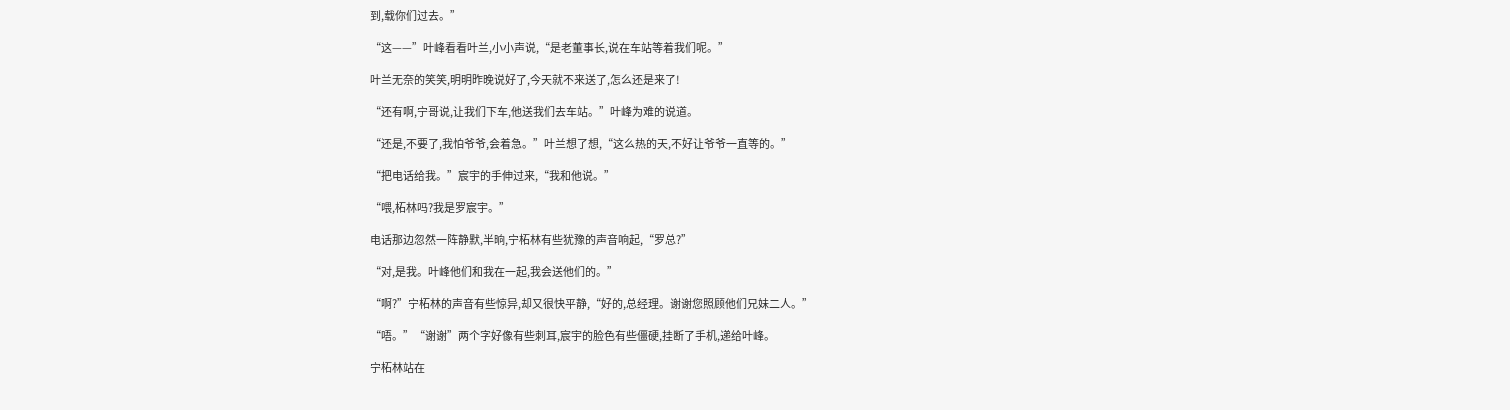到,载你们过去。”

“这——”叶峰看看叶兰,小小声说,“是老董事长,说在车站等着我们呢。”

叶兰无奈的笑笑,明明昨晚说好了,今天就不来送了,怎么还是来了!

“还有啊,宁哥说,让我们下车,他送我们去车站。”叶峰为难的说道。

“还是,不要了,我怕爷爷,会着急。”叶兰想了想,“这么热的天,不好让爷爷一直等的。”

“把电话给我。”宸宇的手伸过来,“我和他说。”

“喂,柘林吗?我是罗宸宇。”

电话那边忽然一阵静默,半晌,宁柘林有些犹豫的声音响起,“罗总?”

“对,是我。叶峰他们和我在一起,我会送他们的。”

“啊?”宁柘林的声音有些惊异,却又很快平静,“好的,总经理。谢谢您照顾他们兄妹二人。”

“唔。”“谢谢”两个字好像有些刺耳,宸宇的脸色有些僵硬,挂断了手机,递给叶峰。

宁柘林站在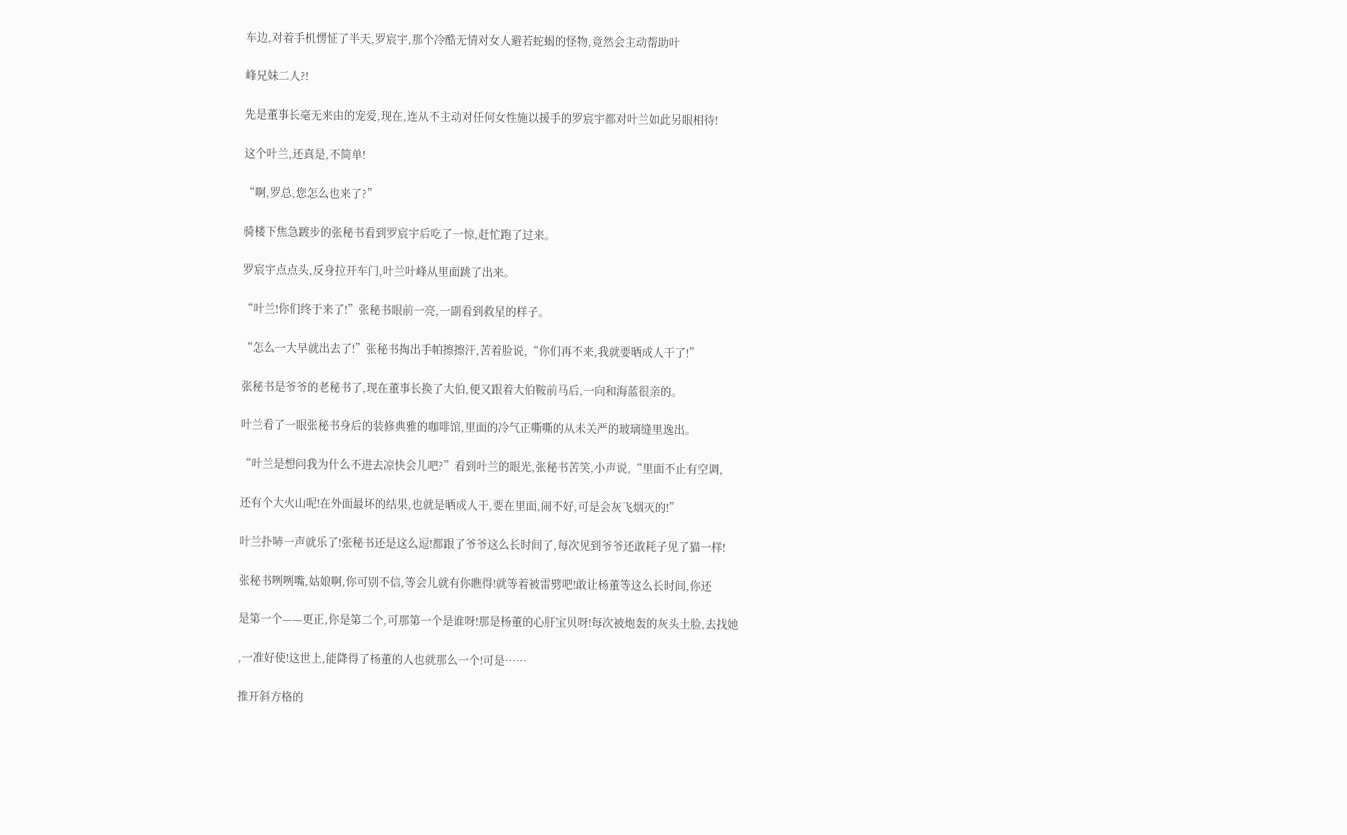车边,对着手机愣怔了半天,罗宸宇,那个冷酷无情对女人避若蛇蝎的怪物,竟然会主动帮助叶

峰兄妹二人?!

先是董事长毫无来由的宠爱,现在,连从不主动对任何女性施以援手的罗宸宇都对叶兰如此另眼相待!

这个叶兰,还真是,不简单!

“啊,罗总,您怎么也来了?”

骑楼下焦急踱步的张秘书看到罗宸宇后吃了一惊,赶忙跑了过来。

罗宸宇点点头,反身拉开车门,叶兰叶峰从里面跳了出来。

“叶兰!你们终于来了!”张秘书眼前一亮,一副看到救星的样子。

“怎么一大早就出去了!”张秘书掏出手帕擦擦汗,苦着脸说,“你们再不来,我就要晒成人干了!”

张秘书是爷爷的老秘书了,现在董事长换了大伯,便又跟着大伯鞍前马后,一向和海蓝很亲的。

叶兰看了一眼张秘书身后的装修典雅的咖啡馆,里面的冷气正嘶嘶的从未关严的玻璃缝里逸出。

“叶兰是想问我为什么不进去凉快会儿吧?”看到叶兰的眼光,张秘书苦笑,小声说,“里面不止有空调,

还有个大火山呢!在外面最坏的结果,也就是晒成人干,要在里面,闹不好,可是会灰飞烟灭的!”

叶兰扑哧一声就乐了!张秘书还是这么逗!都跟了爷爷这么长时间了,每次见到爷爷还敢耗子见了猫一样!

张秘书咧咧嘴,姑娘啊,你可别不信,等会儿就有你瞧得!就等着被雷劈吧!敢让杨董等这么长时间,你还

是第一个——更正,你是第二个,可那第一个是谁呀!那是杨董的心肝宝贝呀!每次被炮轰的灰头土脸,去找她

,一准好使!这世上,能降得了杨董的人也就那么一个!可是……

推开斜方格的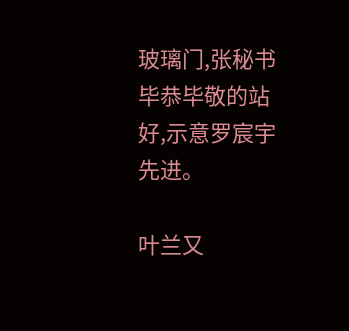玻璃门,张秘书毕恭毕敬的站好,示意罗宸宇先进。

叶兰又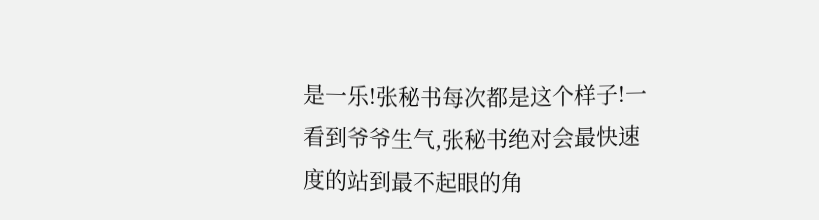是一乐!张秘书每次都是这个样子!一看到爷爷生气,张秘书绝对会最快速度的站到最不起眼的角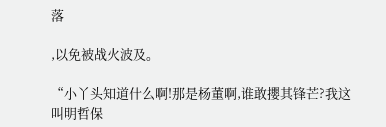落

,以免被战火波及。

“小丫头知道什么啊!那是杨董啊,谁敢攖其锋芒?我这叫明哲保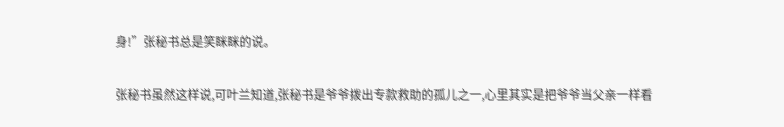身!”张秘书总是笑眯眯的说。

张秘书虽然这样说,可叶兰知道,张秘书是爷爷拨出专款救助的孤儿之一,心里其实是把爷爷当父亲一样看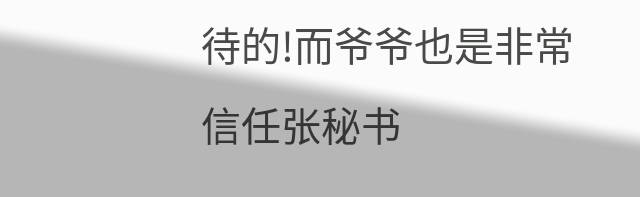待的!而爷爷也是非常信任张秘书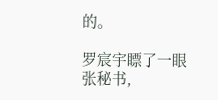的。

罗宸宇瞟了一眼张秘书,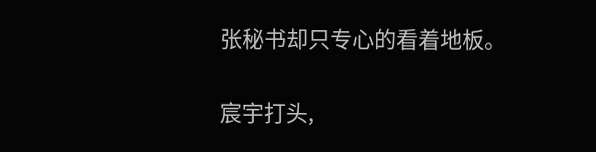张秘书却只专心的看着地板。

宸宇打头,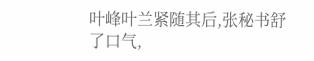叶峰叶兰紧随其后,张秘书舒了口气,